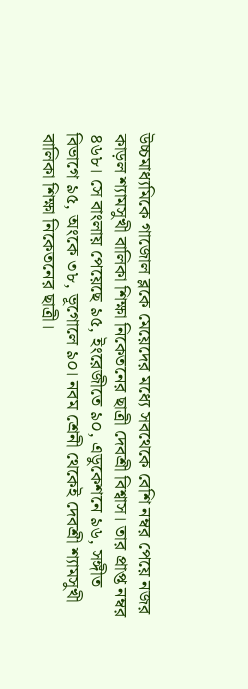উচ্চমাধ্যমিকে গাজোল ব্লকে মেয়েদের মধ্যে সবথেকে বেশি নম্বর পেয়ে নজর কাড়ল শ্যামসুখী বালিকা শিক্ষা নিকেতনের ছাত্রী দেবশ্রী বিশ্বাস। তার প্রাপ্ত নম্বর ৪৬৮। সে বাংলায় পেয়েছে ৯৫, ইংরেজীতে ৯০, এডুকেশনে ৯৬, সঙ্গীত বিভাগে ৯৫, অংকে ৩৮, ভূগোলে ৯০। নবম শ্রেনী থেকেই দেবশ্রী শ্যামসুখী বালিকা শিক্ষা নিকেতনের ছাত্রী।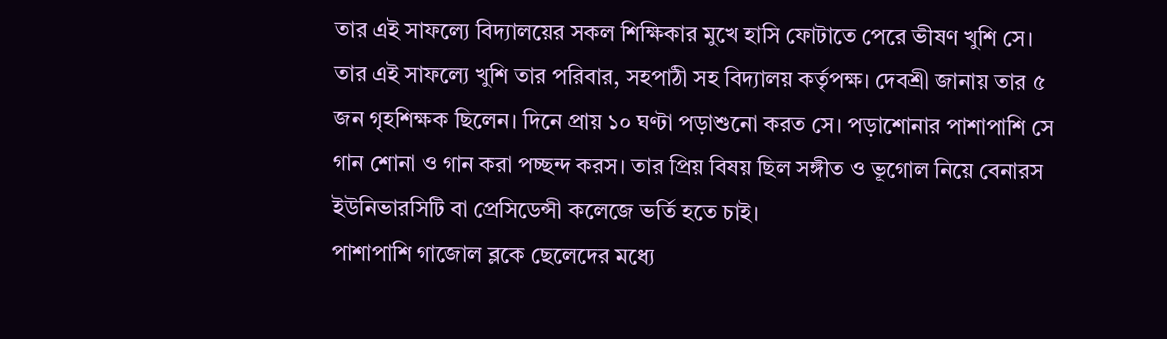তার এই সাফল্যে বিদ্যালয়ের সকল শিক্ষিকার মুখে হাসি ফোটাতে পেরে ভীষণ খুশি সে। তার এই সাফল্যে খুশি তার পরিবার, সহপাঠী সহ বিদ্যালয় কর্তৃপক্ষ। দেবশ্রী জানায় তার ৫ জন গৃহশিক্ষক ছিলেন। দিনে প্রায় ১০ ঘণ্টা পড়াশুনো করত সে। পড়াশোনার পাশাপাশি সে গান শোনা ও গান করা পচ্ছন্দ করস। তার প্রিয় বিষয় ছিল সঙ্গীত ও ভূগোল নিয়ে বেনারস ইউনিভারসিটি বা প্রেসিডেন্সী কলেজে ভর্তি হতে চাই।
পাশাপাশি গাজোল ব্লকে ছেলেদের মধ্যে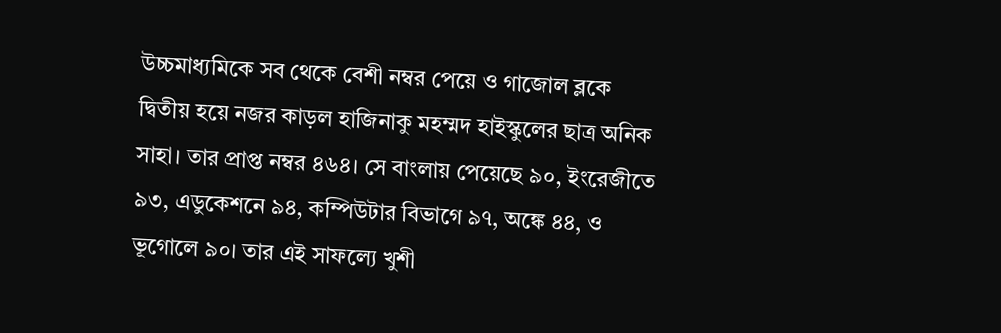উচ্চমাধ্যমিকে সব থেকে বেশী নম্বর পেয়ে ও গাজোল ব্লকে দ্বিতীয় হয়ে নজর কাড়ল হাজিনাকু মহম্মদ হাইস্কুলের ছাত্র অনিক সাহা। তার প্রাপ্ত নম্বর ৪৬৪। সে বাংলায় পেয়েছে ৯০, ইংরেজীতে ৯৩, এডুকেশনে ৯৪, কম্পিউটার বিভাগে ৯৭, অঙ্কে ৪৪, ও ভূগোলে ৯০। তার এই সাফল্যে খুশী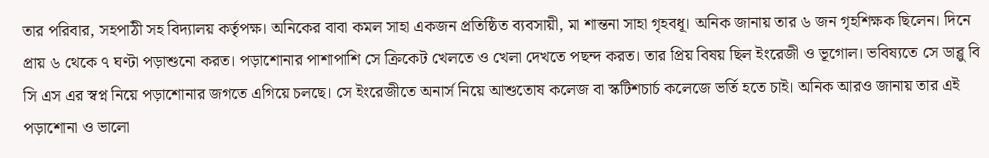তার পরিবার, সহপাঠী সহ বিদ্যালয় কর্তৃপক্ষ। অনিকের বাবা কমল সাহা একজন প্রতিষ্ঠিত ব্যবসায়ী, মা শান্তনা সাহা গৃহবধূ। অনিক জানায় তার ৬ জন গৃহশিক্ষক ছিলেন। দিনে প্রায় ৬ থেকে ৭ ঘণ্টা পড়াশুনো করত। পড়াশোনার পাশাপাশি সে ক্রিকেট খেলতে ও খেলা দেখতে পছন্দ করত। তার প্রিয় বিষয় ছিল ইংরেজী ও ভূগোল। ভবিষ্যতে সে ডাব্লু বি সি এস এর স্বপ্ন নিয়ে পড়াশোনার জগতে এগিয়ে চলছে। সে ইংরেজীতে অনার্স নিয়ে আশুতোষ কলেজ বা স্কটিশচার্চ কলেজে ভর্তি হতে চাই। অনিক আরও জানায় তার এই পড়াশোনা ও ভালো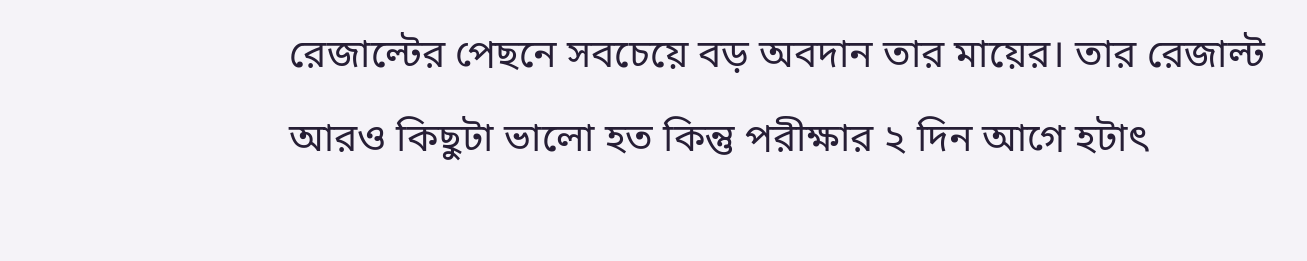রেজাল্টের পেছনে সবচেয়ে বড় অবদান তার মায়ের। তার রেজাল্ট আরও কিছুটা ভালো হত কিন্তু পরীক্ষার ২ দিন আগে হটাৎ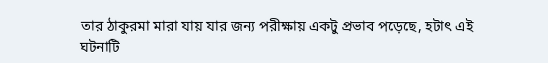তার ঠাকুরমা মারা যায় যার জন্য পরীক্ষায় একটু প্রভাব পড়েছে, হটাৎ এই ঘটনাটি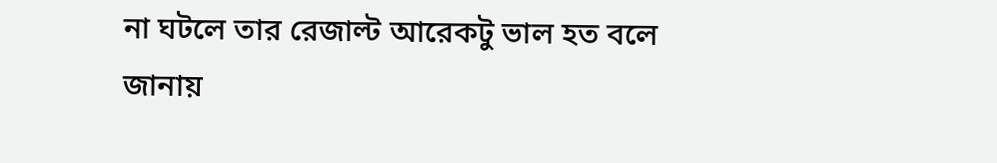না ঘটলে তার রেজাল্ট আরেকটু ভাল হত বলে জানায়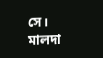সে।
মালদা